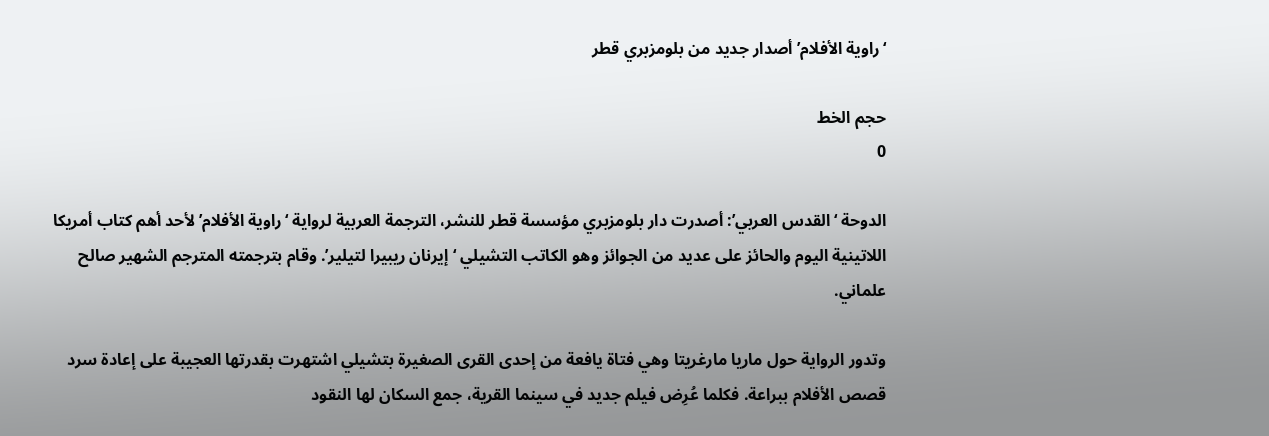‘راوية الأفلام’ أصدار جديد من بلومزبري قطر

حجم الخط
0

الدوحة ‘القدس العربي’: أصدرت دار بلومزبري مؤسسة قطر للنشر، الترجمة العربية لرواية ‘راوية الأفلام’ لأحد أهم كتاب أمريكا اللاتينية اليوم والحائز على عديد من الجوائز وهو الكاتب التشيلي ‘إيرنان ريبيرا لتيلير’. وقام بترجمته المترجم الشهير صالح علماني.

وتدور الرواية حول ماريا مارغريتا وهي فتاة يافعة من إحدى القرى الصغيرة بتشيلي اشتهرت بقدرتها العجيبة على إعادة سرد قصص الأفلام ببراعة. فكلما عُرِض فيلم جديد في سينما القرية، جمع السكان لها النقود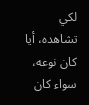لكي تشاهده، أيا كان نوعه، سواء كان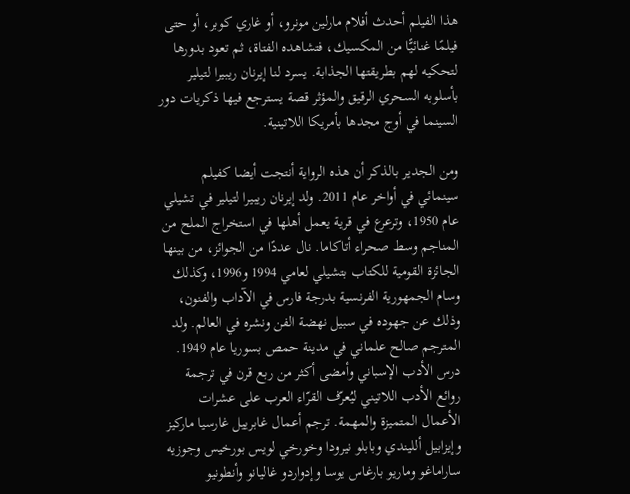هذا الفيلم أحدث أفلام مارلين مونرو، أو غاري كوبر، أو حتى فيلمًا غنائيًّا من المكسيك، فتشاهده الفتاة، ثم تعود بدورها لتحكيه لهم بطريقتها الجذابة. يسرد لنا إيرنان ريبيرا لتيلير بأسلوبه السحري الرقيق والمؤثر قصة يسترجع فيها ذكريات دور السينما في أوج مجدها بأمريكا اللاتينية.

ومن الجدير بالذكر أن هذه الرواية أنتجت أيضا كفيلم سينمائي في أواخر عام 2011. ولد إيرنان ريبيرا لتيلير في تشيلي عام 1950، وترعرع في قرية يعمل أهلها في استخراج الملح من المناجم وسط صحراء أتاكاما. نال عددًا من الجوائز، من بينها الجائزة القومية للكتاب بتشيلي لعامي 1994 و1996، وكذلك وسام الجمهورية الفرنسية بدرجة فارس في الآداب والفنون، وذلك عن جهوده في سبيل نهضة الفن ونشره في العالم. ولد المترجم صالح علماني في مدينة حمص بسوريا عام 1949. درس الأدب الإسباني وأمضى أكثر من ربع قرن في ترجمة روائع الأدب اللاتيني ليُعرّف القرّاء العرب على عشرات الأعمال المتميزة والمهمة. ترجم أعمال غابرييل غارسيا ماركيز وإيزابيل ألليندي وبابلو نيرودا وخورخي لويس بورخيس وجوزيه ساراماغو وماريو بارغاس يوسا وإدواردو غاليانو وأنطونيو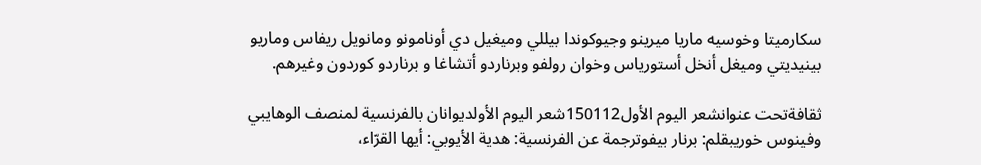سكارميتا وخوسيه ماريا ميرينو وجيوكوندا بيللي وميغيل دي أونامونو ومانويل ريفاس وماريو بينيديتي وميغل أنخل أستورياس وخوان رولفو وبرناردو أتشاغا و برناردو كوردون وغيرهم.

ثقافةتحت عنوانشعر اليوم الأول150112شعر اليوم الأولديوانان بالفرنسية لمنصف الوهايبي وفينوس خوريبقلم: برنار بيفوترجمة عن الفرنسية: هدية الأيوبي: أيها القرّاء،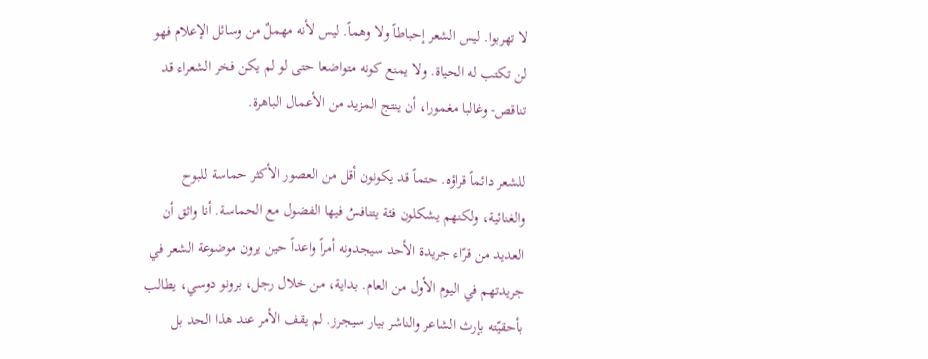لا تهربوا. ليس الشعر إحباطاً ولا وهماً. ليس لأنه مهملٌ من وسائل الإعلام فهو لن تكتب له الحياة. ولا يمنع كونه متواضعا حتى لو لم يكن فخر الشعراء قد تناقص- وغالبا مغمورا، أن ينتج المزيد من الأعمال الباهرة.

للشعر دائماً قراؤه. حتماً قد يكونون أقل من العصور الأكثر حماسة للبوح والغنائية، ولكنهم يشكلون فئة يتنافسُ فيها الفضول مع الحماسة. أنا واثق أن العديد من قرّاء جريدة الأحد سيجدونه أمراً واعداً حين يرون موضوعة الشعر في جريدتهم في اليوم الأول من العام. بداية، من خلال رجل، برونو دوسي، يطالب بأحقيّته بإرث الشاعر والناشر بيار سيجرز. لم يقف الأمر عند هذا الحد بل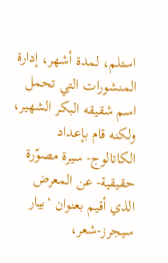استلم، لمدة أشهر، إدارة المنشورات التي تحمل اسم شقيقه البكر الشهير، ولكنه قام بإعداد الكاتالوج- سيرة مصوّرة حقيقية- عن المعرض الذي أقيم بعنوان ‘بيار سيجرز-شعر،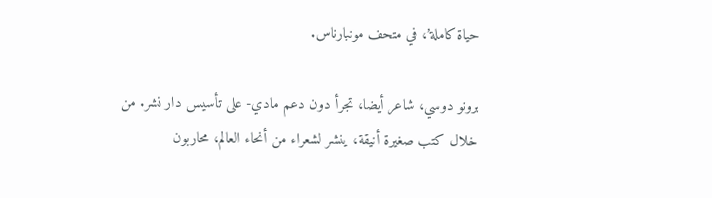حياة كاملة’، في متحف مونبارناس.

برونو دوسي، شاعر أيضا، تجرأ دون دعم مادي- على تأسيس دار نشر. من خلال كتب صغيرة أنيقة، ينشر لشعراء من أنحاء العالم، محاربون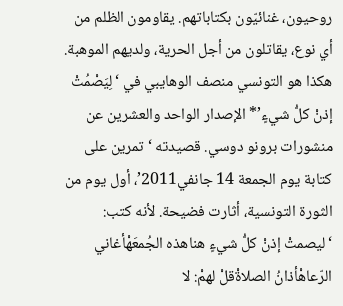روحيون، غنائيّون بكتاباتهم. يقاومون الظلم من أي نوع، يقاتلون من أجل الحرية، ولديهم الموهبة. هكذا هو التونسي منصف الوهايبي في ‘لِيَصْمُتْ إذنْ كلُّ شيءٍ’* الإصدار الواحد والعشرين عن منشورات برونو دوسي. قصيدته ‘تمرين على كتابة يوم الجمعة 14 جانفي2011’، أول يوم من الثورة التونسية، أثارت فضيحة. لأنه كتب: ‘ليصمتْ إذنْ كلُّ شيءٍ هناهذه الجُمعَهْأغاني الرّعاهْأذانُ الصلاةْقلْ لهمْ: لا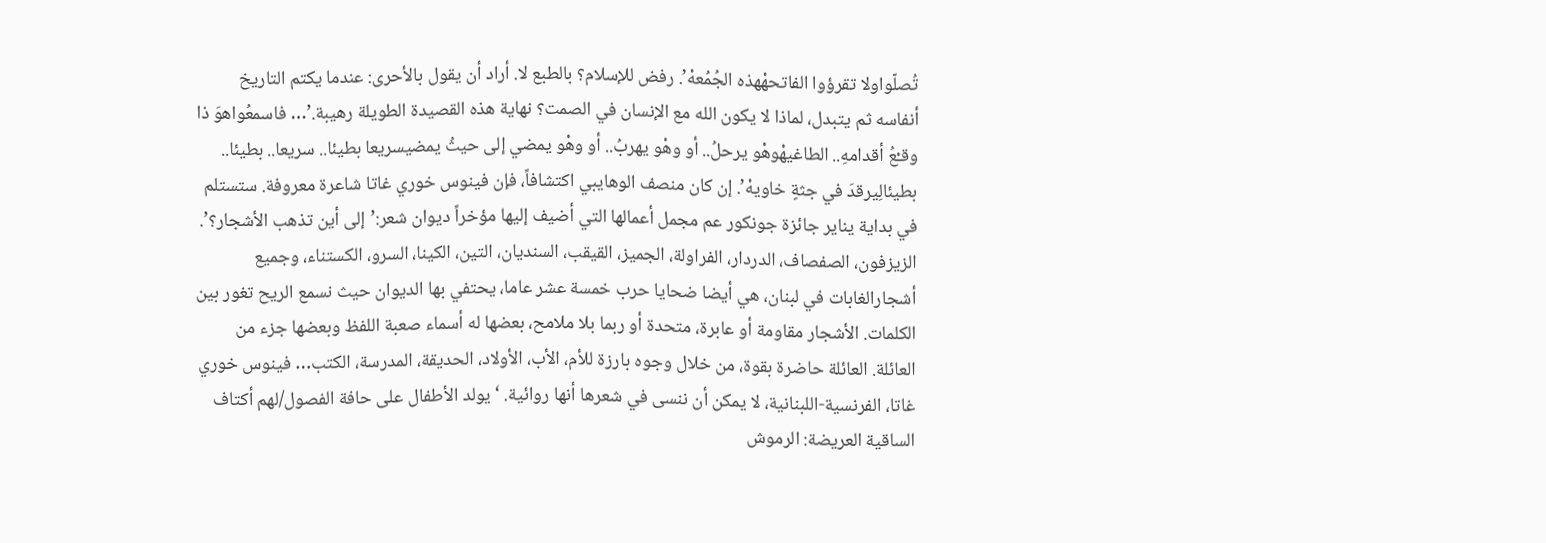تُصلّواولا تقرؤوا الفاتحهْهذه الجُمُعهْ’. رفض للإسلام؟ بالطبع لا. أراد أن يقول بالأحرى: عندما يكتم التاريخ أنفاسه ثم يتبدل، لماذا لا يكون الله مع الإنسان في الصمت؟ نهاية هذه القصيدة الطويلة رهيبة.’… فاسمعُواهوَ ذا وقـْعُ أقدامهِ.. الطاغيهْوهْو يرحلُ.. أو وهْو يهربُ.. أو وهْو يمضي إلى حيثُ يمضيسريعا بطيئا.. سريعا.. بطيئا.. بطيئالِيرقدَ في جثةٍ خاويهْ’. إن كان منصف الوهايبي اكتشافاً، فإن فينوس خوري غاتا شاعرة معروفة. ستستلم في بداية يناير جائزة جونكور عم مجمل أعمالها التي أضيف إليها مؤخراً ديوان شعر:’إلى أين تذهب الأشجار؟’. الزيزفون، الصفصاف، الدردار، الفراولة، الجميز، القيقب، السنديان، التين، الكينا، السرو، الكستناء، وجميع أشجارالغابات في لبنان، هي أيضا ضحايا حرب خمسة عشر عاما، يحتفي بها الديوان حيث نسمع الريح تغور بين الكلمات. الأشجار مقاومة أو عابرة، متحدة أو ربما بلا ملامح، بعضها له أسماء صعبة اللفظ وبعضها جزء من العائلة. العائلة حاضرة بقوة، من خلال وجوه بارزة للأم، الأب، الأولاد، الحديقة، المدرسة، الكتب… فينوس خوري غاتا، الفرنسية-اللبنانية، لا يمكن أن ننسى في شعرها أنها روائية. ‘ يولد الأطفال على حافة الفصول/لهم أكتاف الساقية العريضة: الرموش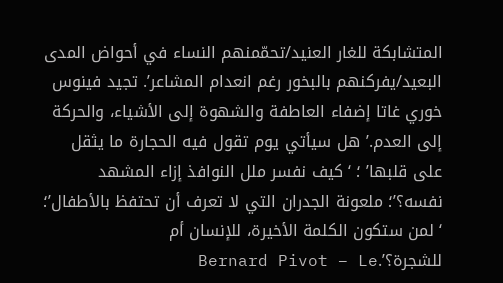المتشابكة للغار العنيد/تحمّمنهم النساء في أحواض المدى البعيد/يفركنهم بالبخور رغم انعدام المشاعر’. تجيد فينوس خوري غاتا إضفاء العاطفة والشهوة إلى الأشياء، والحركة إلى العدم.’ هل سيأتي يوم تقول فيه الحجارة ما يثقل على قلبها’ ؛ ‘كيف نفسر ملل النوافذ إزاء المشهد نفسه؟’؛ ملعونة الجدران التي لا تعرف أن تحتفظ بالأطفال’؛ ‘ لمن ستكون الكلمة الأخيرة، للإنسان أم للشجرة؟’.Bernard Pivot – Le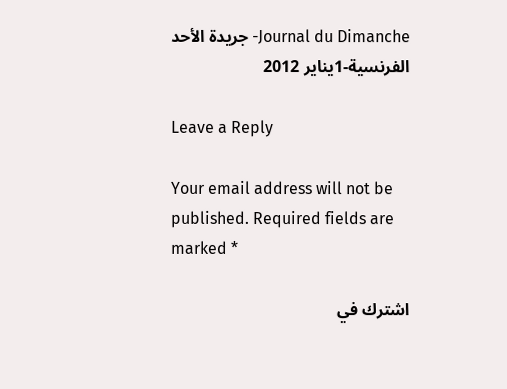Journal du Dimanche- جريدة الأحد الفرنسية-1يناير 2012

Leave a Reply

Your email address will not be published. Required fields are marked *

اشترك في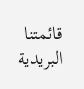قائمتنا البريدية